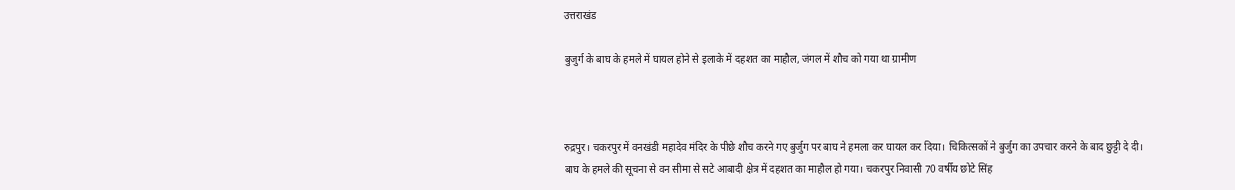उत्तराखंड

बुजुर्ग के बाघ के हमले में घायल होने से इलाके में दहशत का माहौल, जंगल में शौच को गया था ग्रामीण



रुद्रपुर। चकरपुर में वनखंडी महादेव मंदिर के पीछे शौच करने गए बुर्जुग पर बाघ ने हमला कर घायल कर दिया। चिकित्सकों ने बुर्जुग का उपचार करने के बाद छुट्टी दे दी। बाघ के हमले की सूचना से वन सीमा से सटे आबादी क्षेत्र में दहशत का माहौल हो गया। चकरपुर निवासी 70 वर्षीय छोटे सिंह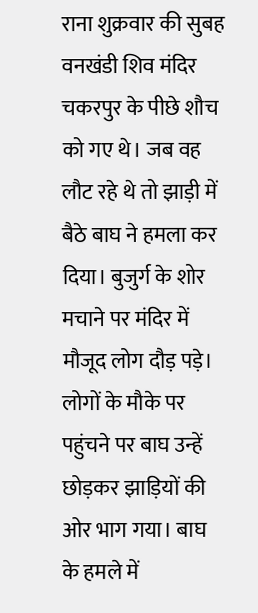राना शुक्रवार की सुबह वनखंडी शिव मंदिर चकरपुर के पीछे शौच को गए थे। जब वह लौट रहे थे तो झाड़ी में बैठे बाघ ने हमला कर दिया। बुजुर्ग के शोर मचाने पर मंदिर में मौजूद लोग दौड़ पड़े। लोगों के मौके पर पहुंचने पर बाघ उन्हें छोड़कर झाड़ियों की ओर भाग गया। बाघ के हमले में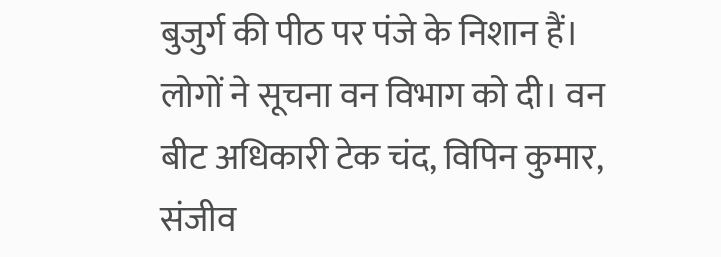बुजुर्ग की पीठ पर पंजे के निशान हैं। लोगों ने सूचना वन विभाग को दी। वन बीट अधिकारी टेक चंद, विपिन कुमार, संजीव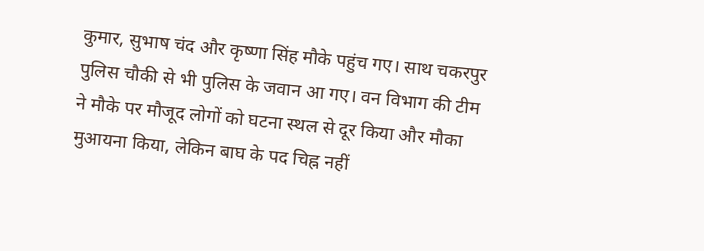कुमार, सुभाष चंद और कृष्णा सिंह मौके पहुंच गए। साथ चकरपुर पुलिस चौकी से भी पुलिस के जवान आ गए। वन विभाग की टीम ने मौके पर मौजूद लोगों को घटना स्थल से दूर किया और मौका मुआयना किया, लेकिन बाघ के पद चिह्न नहीं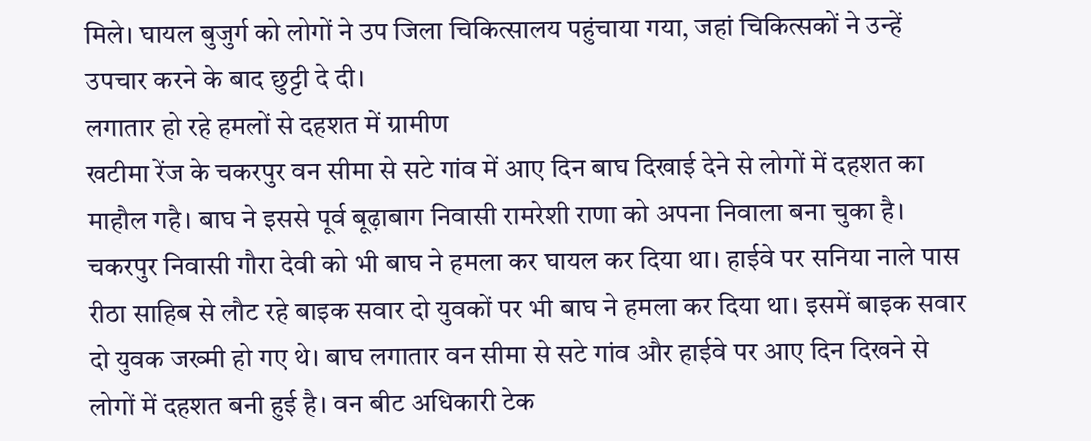मिले। घायल बुजुर्ग को लोगों ने उप जिला चिकित्सालय पहुंचाया गया, जहां चिकित्सकों ने उन्हें उपचार करने के बाद छुट्टी दे दी।
लगातार हो रहे हमलों से दहशत में ग्रामीण
खटीमा रेंज के चकरपुर वन सीमा से सटे गांव में आए दिन बाघ दिखाई देने से लोगों में दहशत का माहौल गहै। बाघ ने इससे पूर्व बूढ़ाबाग निवासी रामरेशी राणा को अपना निवाला बना चुका है। चकरपुर निवासी गौरा देवी को भी बाघ ने हमला कर घायल कर दिया था। हाईवे पर सनिया नाले पास रीठा साहिब से लौट रहे बाइक सवार दो युवकों पर भी बाघ ने हमला कर दिया था। इसमें बाइक सवार दो युवक जख्मी हो गए थे। बाघ लगातार वन सीमा से सटे गांव और हाईवे पर आए दिन दिखने से लोगों में दहशत बनी हुई है। वन बीट अधिकारी टेक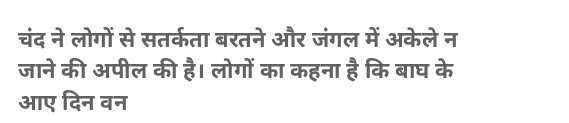चंद ने लोगों से सतर्कता बरतने और जंगल में अकेले न जाने की अपील की है। लोगों का कहना है कि बाघ के आए दिन वन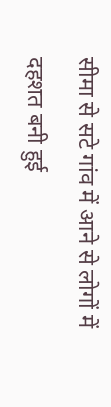सीमा से सटे गांव में आने से लोगों में दहशत बनी हुई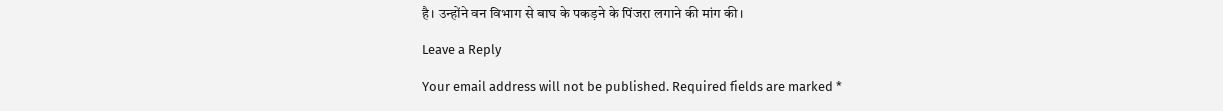है। उन्होंने वन विभाग से बाघ के पकड़ने के पिंजरा लगाने की मांग की।

Leave a Reply

Your email address will not be published. Required fields are marked *